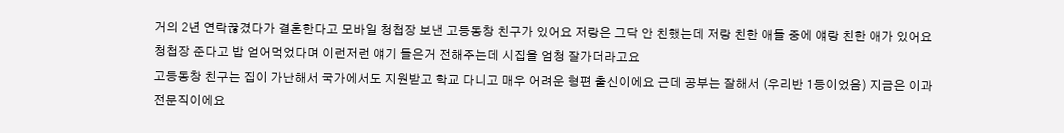거의 2년 연락끊겼다가 결혼한다고 모바일 청첩장 보낸 고등동창 친구가 있어요 저랑은 그닥 안 친했는데 저랑 친한 애들 중에 얘랑 친한 애가 있어요
청첩장 준다고 밥 얻어먹었다며 이런저런 얘기 들은거 전해주는데 시집을 엄청 잘가더라고요
고등동창 친구는 집이 가난해서 국가에서도 지원받고 학교 다니고 매우 어려운 형편 출신이에요 근데 공부는 잘해서 (우리반 1등이었음) 지금은 이과 전문직이에요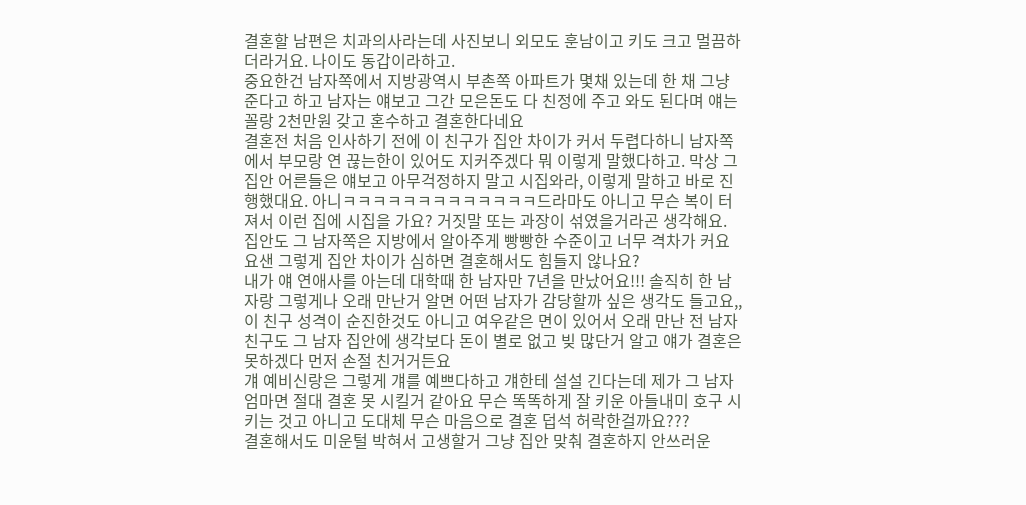결혼할 남편은 치과의사라는데 사진보니 외모도 훈남이고 키도 크고 멀끔하더라거요. 나이도 동갑이라하고.
중요한건 남자쪽에서 지방광역시 부촌쪽 아파트가 몇채 있는데 한 채 그냥 준다고 하고 남자는 얘보고 그간 모은돈도 다 친정에 주고 와도 된다며 얘는 꼴랑 2천만원 갖고 혼수하고 결혼한다네요
결혼전 처음 인사하기 전에 이 친구가 집안 차이가 커서 두렵다하니 남자쪽에서 부모랑 연 끊는한이 있어도 지커주겠다 뭐 이렇게 말했다하고. 막상 그 집안 어른들은 얘보고 아무걱정하지 말고 시집와라, 이렇게 말하고 바로 진행했대요. 아니ㅋㅋㅋㅋㅋㅋㅋㅋㅋㅋㅋㅋㅋ드라마도 아니고 무슨 복이 터져서 이런 집에 시집을 가요? 거짓말 또는 과장이 섞였을거라곤 생각해요. 집안도 그 남자쪽은 지방에서 알아주게 빵빵한 수준이고 너무 격차가 커요 요샌 그렇게 집안 차이가 심하면 결혼해서도 힘들지 않나요?
내가 얘 연애사를 아는데 대학때 한 남자만 7년을 만났어요!!! 솔직히 한 남자랑 그렇게나 오래 만난거 알면 어떤 남자가 감당할까 싶은 생각도 들고요,,
이 친구 성격이 순진한것도 아니고 여우같은 면이 있어서 오래 만난 전 남자친구도 그 남자 집안에 생각보다 돈이 별로 없고 빚 많단거 알고 얘가 결혼은 못하겠다 먼저 손절 친거거든요
걔 예비신랑은 그렇게 걔를 예쁘다하고 걔한테 설설 긴다는데 제가 그 남자 엄마면 절대 결혼 못 시킬거 같아요 무슨 똑똑하게 잘 키운 아들내미 호구 시키는 것고 아니고 도대체 무슨 마음으로 결혼 덥석 허락한걸까요???
결혼해서도 미운털 박혀서 고생할거 그냥 집안 맞춰 결혼하지 안쓰러운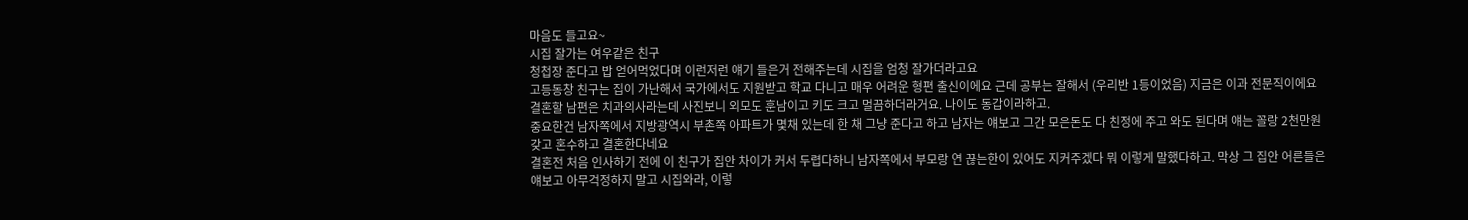마음도 들고요~
시집 잘가는 여우같은 친구
청첩장 준다고 밥 얻어먹었다며 이런저런 얘기 들은거 전해주는데 시집을 엄청 잘가더라고요
고등동창 친구는 집이 가난해서 국가에서도 지원받고 학교 다니고 매우 어려운 형편 출신이에요 근데 공부는 잘해서 (우리반 1등이었음) 지금은 이과 전문직이에요
결혼할 남편은 치과의사라는데 사진보니 외모도 훈남이고 키도 크고 멀끔하더라거요. 나이도 동갑이라하고.
중요한건 남자쪽에서 지방광역시 부촌쪽 아파트가 몇채 있는데 한 채 그냥 준다고 하고 남자는 얘보고 그간 모은돈도 다 친정에 주고 와도 된다며 얘는 꼴랑 2천만원 갖고 혼수하고 결혼한다네요
결혼전 처음 인사하기 전에 이 친구가 집안 차이가 커서 두렵다하니 남자쪽에서 부모랑 연 끊는한이 있어도 지커주겠다 뭐 이렇게 말했다하고. 막상 그 집안 어른들은 얘보고 아무걱정하지 말고 시집와라, 이렇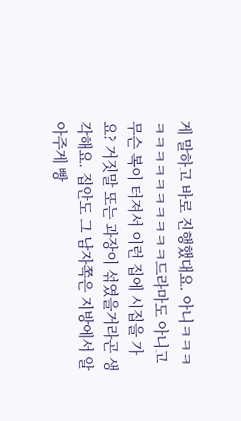게 말하고 바로 진행했대요. 아니ㅋㅋㅋㅋㅋㅋㅋㅋㅋㅋㅋㅋㅋ드라마도 아니고 무슨 복이 터져서 이런 집에 시집을 가요? 거짓말 또는 과장이 섞였을거라곤 생각해요. 집안도 그 남자쪽은 지방에서 알아주게 빵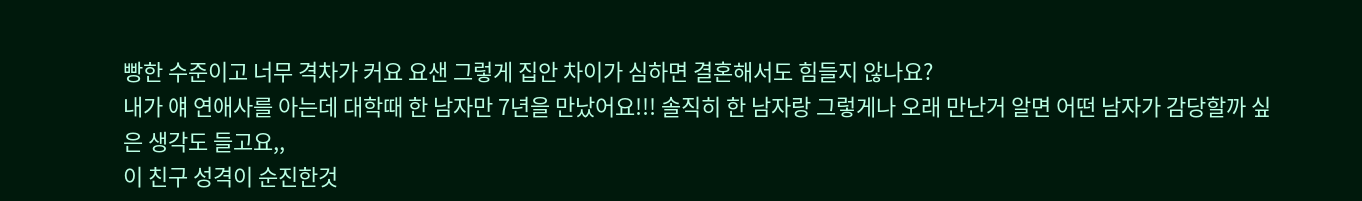빵한 수준이고 너무 격차가 커요 요샌 그렇게 집안 차이가 심하면 결혼해서도 힘들지 않나요?
내가 얘 연애사를 아는데 대학때 한 남자만 7년을 만났어요!!! 솔직히 한 남자랑 그렇게나 오래 만난거 알면 어떤 남자가 감당할까 싶은 생각도 들고요,,
이 친구 성격이 순진한것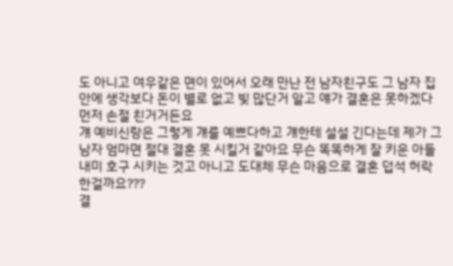도 아니고 여우같은 면이 있어서 오래 만난 전 남자친구도 그 남자 집안에 생각보다 돈이 별로 없고 빚 많단거 알고 얘가 결혼은 못하겠다 먼저 손절 친거거든요
걔 예비신랑은 그렇게 걔를 예쁘다하고 걔한테 설설 긴다는데 제가 그 남자 엄마면 절대 결혼 못 시킬거 같아요 무슨 똑똑하게 잘 키운 아들내미 호구 시키는 것고 아니고 도대체 무슨 마음으로 결혼 덥석 허락한걸까요???
결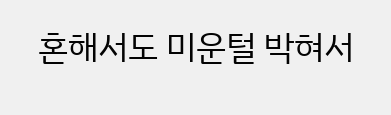혼해서도 미운털 박혀서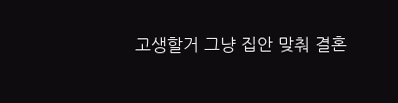고생할거 그냥 집안 맞춰 결혼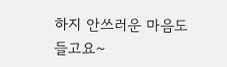하지 안쓰러운 마음도 들고요~